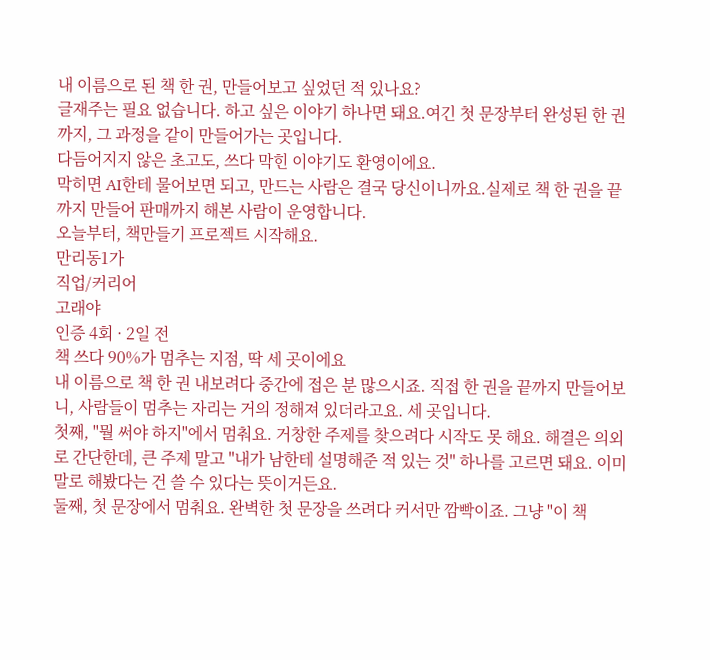내 이름으로 된 책 한 권, 만들어보고 싶었던 적 있나요?
글재주는 필요 없습니다. 하고 싶은 이야기 하나면 돼요.여긴 첫 문장부터 완성된 한 권까지, 그 과정을 같이 만들어가는 곳입니다.
다듬어지지 않은 초고도, 쓰다 막힌 이야기도 환영이에요.
막히면 AI한테 물어보면 되고, 만드는 사람은 결국 당신이니까요.실제로 책 한 권을 끝까지 만들어 판매까지 해본 사람이 운영합니다.
오늘부터, 책만들기 프로젝트 시작해요.
만리동1가
직업/커리어
고래야
인증 4회 · 2일 전
책 쓰다 90%가 멈추는 지점, 딱 세 곳이에요
내 이름으로 책 한 권 내보려다 중간에 접은 분 많으시죠. 직접 한 권을 끝까지 만들어보니, 사람들이 멈추는 자리는 거의 정해져 있더라고요. 세 곳입니다.
첫째, "뭘 써야 하지"에서 멈춰요. 거창한 주제를 찾으려다 시작도 못 해요. 해결은 의외로 간단한데, 큰 주제 말고 "내가 남한테 설명해준 적 있는 것" 하나를 고르면 돼요. 이미 말로 해봤다는 건 쓸 수 있다는 뜻이거든요.
둘째, 첫 문장에서 멈춰요. 완벽한 첫 문장을 쓰려다 커서만 깜빡이죠. 그냥 "이 책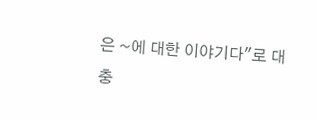은 ~에 대한 이야기다"로 대충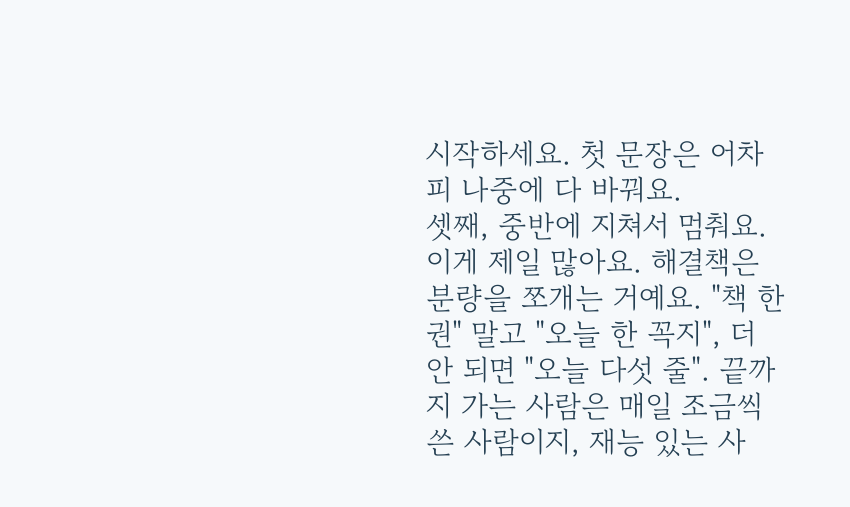시작하세요. 첫 문장은 어차피 나중에 다 바꿔요.
셋째, 중반에 지쳐서 멈춰요. 이게 제일 많아요. 해결책은 분량을 쪼개는 거예요. "책 한 권" 말고 "오늘 한 꼭지", 더 안 되면 "오늘 다섯 줄". 끝까지 가는 사람은 매일 조금씩 쓴 사람이지, 재능 있는 사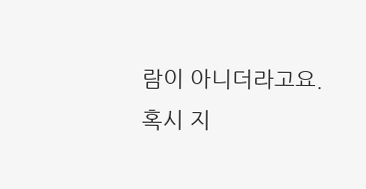람이 아니더라고요.
혹시 지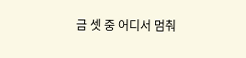금 셋 중 어디서 멈춰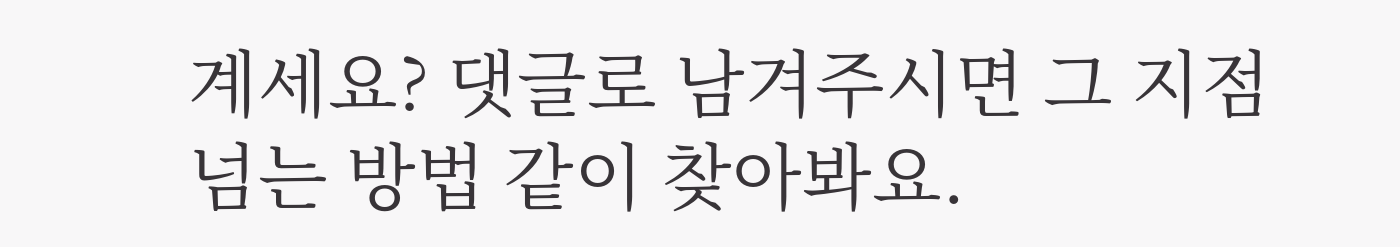계세요? 댓글로 남겨주시면 그 지점 넘는 방법 같이 찾아봐요.